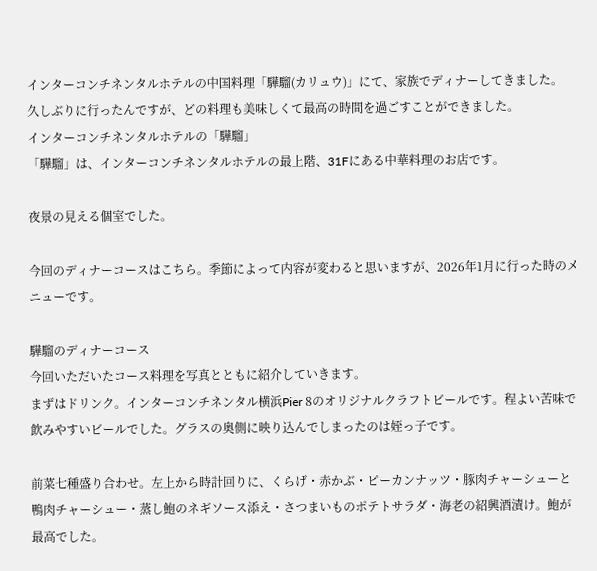インターコンチネンタルホテルの中国料理「驊騮(カリュウ)」にて、家族でディナーしてきました。
久しぶりに行ったんですが、どの料理も美味しくて最高の時間を過ごすことができました。
インターコンチネンタルホテルの「驊騮」
「驊騮」は、インターコンチネンタルホテルの最上階、31Fにある中華料理のお店です。

夜景の見える個室でした。

今回のディナーコースはこちら。季節によって内容が変わると思いますが、2026年1月に行った時のメニューです。

驊騮のディナーコース
今回いただいたコース料理を写真とともに紹介していきます。
まずはドリンク。インターコンチネンタル横浜Pier 8のオリジナルクラフトビールです。程よい苦味で飲みやすいビールでした。グラスの奥側に映り込んでしまったのは姪っ子です。

前菜七種盛り合わせ。左上から時計回りに、くらげ・赤かぶ・ピーカンナッツ・豚肉チャーシューと鴨肉チャーシュー・蒸し鮑のネギソース添え・さつまいものポテトサラダ・海老の紹興酒漬け。鮑が最高でした。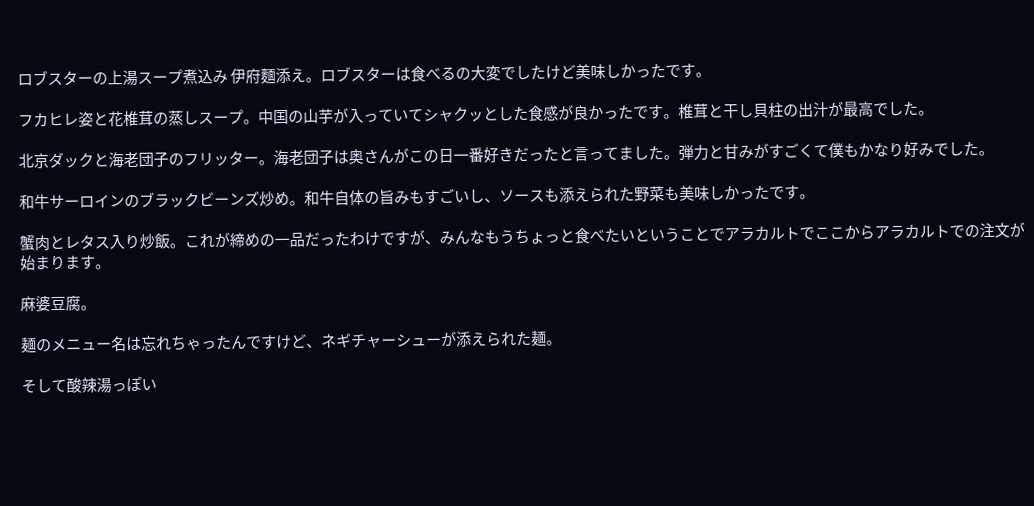ロブスターの上湯スープ煮込み 伊府麵添え。ロブスターは食べるの大変でしたけど美味しかったです。

フカヒレ姿と花椎茸の蒸しスープ。中国の山芋が入っていてシャクッとした食感が良かったです。椎茸と干し貝柱の出汁が最高でした。

北京ダックと海老団子のフリッター。海老団子は奥さんがこの日一番好きだったと言ってました。弾力と甘みがすごくて僕もかなり好みでした。

和牛サーロインのブラックビーンズ炒め。和牛自体の旨みもすごいし、ソースも添えられた野菜も美味しかったです。

蟹肉とレタス入り炒飯。これが締めの一品だったわけですが、みんなもうちょっと食べたいということでアラカルトでここからアラカルトでの注文が始まります。

麻婆豆腐。

麺のメニュー名は忘れちゃったんですけど、ネギチャーシューが添えられた麺。

そして酸辣湯っぽい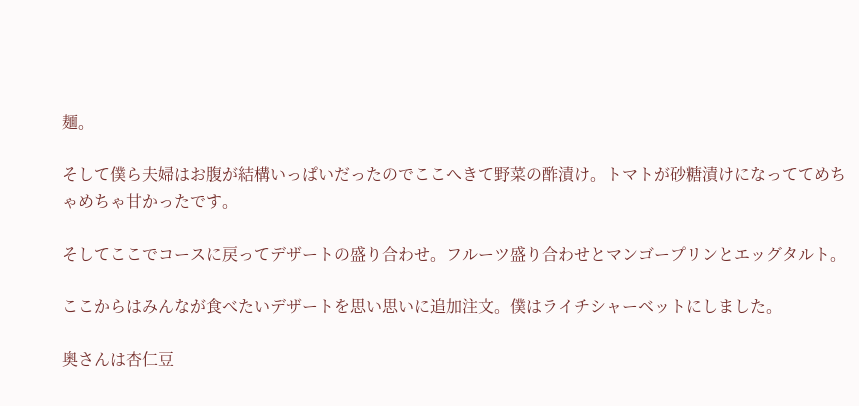麺。

そして僕ら夫婦はお腹が結構いっぱいだったのでここへきて野菜の酢漬け。トマトが砂糖漬けになっててめちゃめちゃ甘かったです。

そしてここでコースに戻ってデザートの盛り合わせ。フルーツ盛り合わせとマンゴープリンとエッグタルト。

ここからはみんなが食べたいデザートを思い思いに追加注文。僕はライチシャーベットにしました。

奥さんは杏仁豆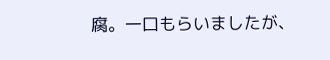腐。一口もらいましたが、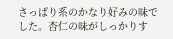さっぱり系のかなり好みの味でした。杏仁の味がしっかりす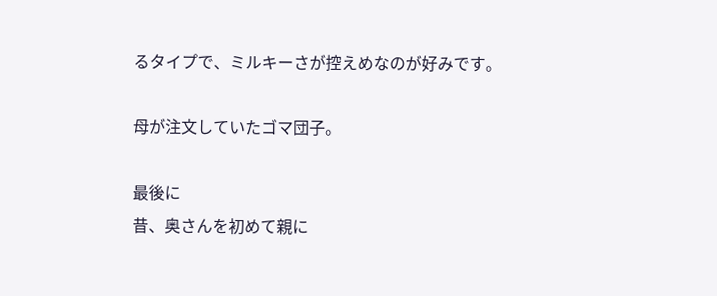るタイプで、ミルキーさが控えめなのが好みです。

母が注文していたゴマ団子。

最後に
昔、奥さんを初めて親に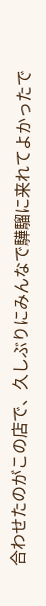合わせたのがこの店で、久しぶりにみんなで驊騮に来れてよかったで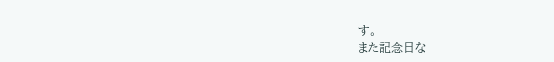す。
また記念日な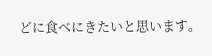どに食べにきたいと思います。